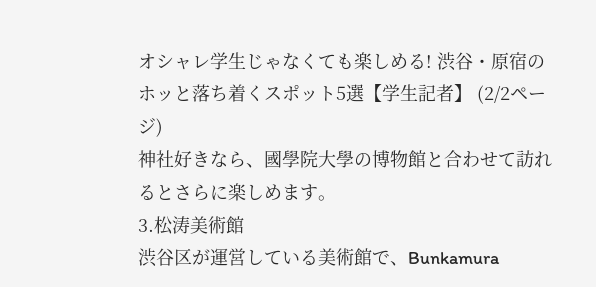オシャレ学生じゃなくても楽しめる! 渋谷・原宿のホッと落ち着くスポット5選【学生記者】 (2/2ページ)
神社好きなら、國學院大學の博物館と合わせて訪れるとさらに楽しめます。
3.松涛美術館
渋谷区が運営している美術館で、Bunkamura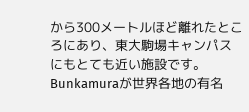から300メートルほど離れたところにあり、東大駒場キャンパスにもとても近い施設です。Bunkamuraが世界各地の有名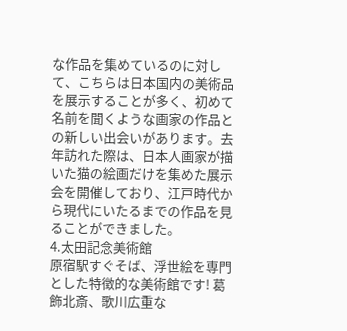な作品を集めているのに対して、こちらは日本国内の美術品を展示することが多く、初めて名前を聞くような画家の作品との新しい出会いがあります。去年訪れた際は、日本人画家が描いた猫の絵画だけを集めた展示会を開催しており、江戸時代から現代にいたるまでの作品を見ることができました。
4.太田記念美術館
原宿駅すぐそば、浮世絵を専門とした特徴的な美術館です! 葛飾北斎、歌川広重な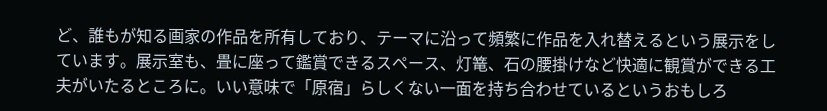ど、誰もが知る画家の作品を所有しており、テーマに沿って頻繁に作品を入れ替えるという展示をしています。展示室も、畳に座って鑑賞できるスペース、灯篭、石の腰掛けなど快適に観賞ができる工夫がいたるところに。いい意味で「原宿」らしくない一面を持ち合わせているというおもしろ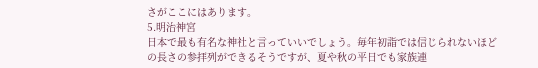さがここにはあります。
5.明治神宮
日本で最も有名な神社と言っていいでしょう。毎年初詣では信じられないほどの長さの参拝列ができるそうですが、夏や秋の平日でも家族連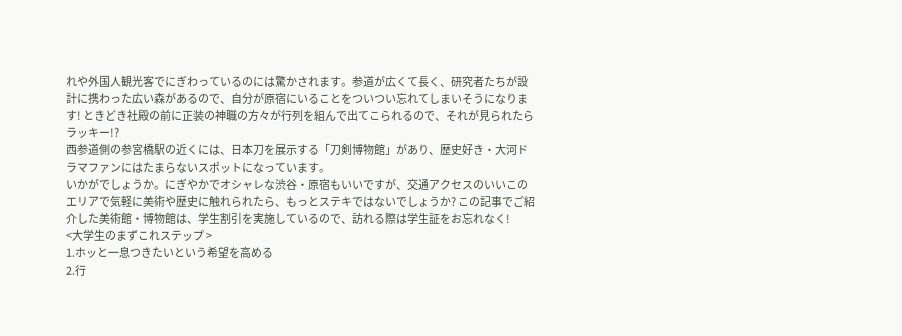れや外国人観光客でにぎわっているのには驚かされます。参道が広くて長く、研究者たちが設計に携わった広い森があるので、自分が原宿にいることをついつい忘れてしまいそうになります! ときどき社殿の前に正装の神職の方々が行列を組んで出てこられるので、それが見られたらラッキー!?
西参道側の参宮橋駅の近くには、日本刀を展示する「刀剣博物館」があり、歴史好き・大河ドラマファンにはたまらないスポットになっています。
いかがでしょうか。にぎやかでオシャレな渋谷・原宿もいいですが、交通アクセスのいいこのエリアで気軽に美術や歴史に触れられたら、もっとステキではないでしょうか? この記事でご紹介した美術館・博物館は、学生割引を実施しているので、訪れる際は学生証をお忘れなく!
<大学生のまずこれステップ >
1.ホッと一息つきたいという希望を高める
2.行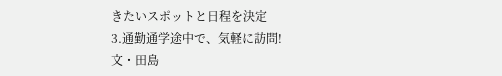きたいスポットと日程を決定
3.通勤通学途中で、気軽に訪問!
文・田島